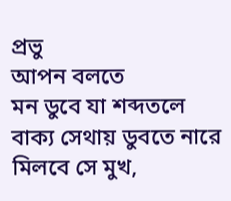প্রভু
আপন বলতে
মন ডুবে যা শব্দতলে
বাক্য সেথায় ডুবতে নারে
মিলবে সে মুখ,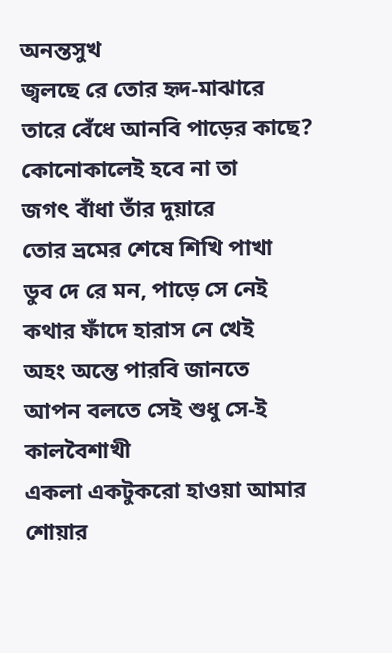অনন্তসুখ
জ্বলছে রে তোর হৃদ-মাঝারে
তারে বেঁধে আনবি পাড়ের কাছে?
কোনোকালেই হবে না তা
জগৎ বাঁধা তাঁর দুয়ারে
তোর ভ্রমের শেষে শিখি পাখা
ডুব দে রে মন, পাড়ে সে নেই
কথার ফাঁদে হারাস নে খেই
অহং অন্তে পারবি জানতে
আপন বলতে সেই শুধু সে-ই
কালবৈশাখী
একলা একটুকরো হাওয়া আমার শোয়ার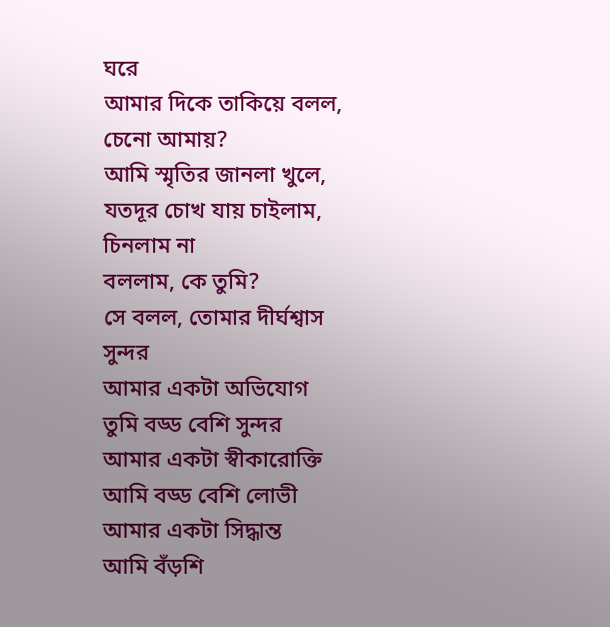ঘরে
আমার দিকে তাকিয়ে বলল, চেনো আমায়?
আমি স্মৃতির জানলা খুলে, যতদূর চোখ যায় চাইলাম, চিনলাম না
বললাম, কে তুমি?
সে বলল, তোমার দীর্ঘশ্বাস
সুন্দর
আমার একটা অভিযোগ
তুমি বড্ড বেশি সুন্দর
আমার একটা স্বীকারোক্তি
আমি বড্ড বেশি লোভী
আমার একটা সিদ্ধান্ত
আমি বঁড়শি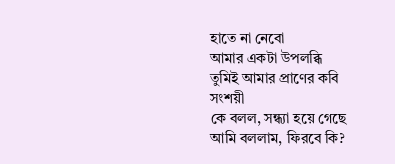হাতে না নেবো
আমার একটা উপলব্ধি
তুমিই আমার প্রাণের কবি
সংশয়ী
কে বলল, সন্ধ্যা হয়ে গেছে
আমি বললাম, ফিরবে কি?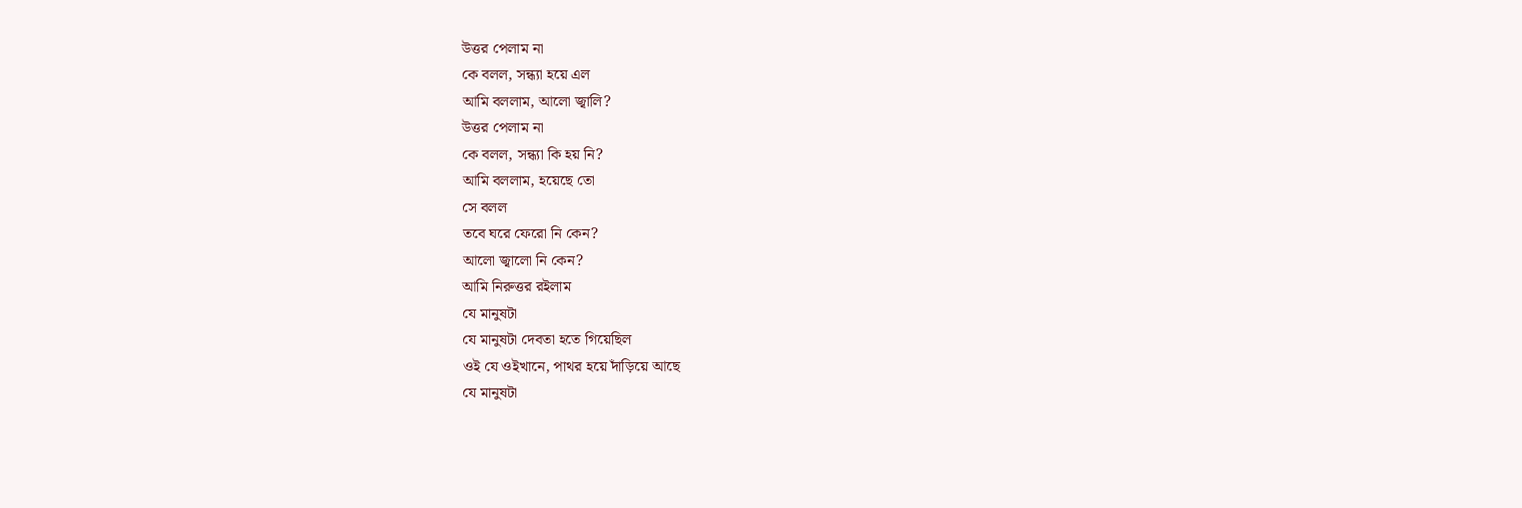উত্তর পেলাম না
কে বলল, সন্ধ্যা হয়ে এল
আমি বললাম, আলো জ্বালি?
উত্তর পেলাম না
কে বলল, সন্ধ্যা কি হয় নি?
আমি বললাম, হয়েছে তো
সে বলল
তবে ঘরে ফেরো নি কেন?
আলো জ্বালো নি কেন?
আমি নিরুত্তর রইলাম
যে মানুষটা
যে মানুষটা দেবতা হতে গিয়েছিল
ওই যে ওইখানে, পাথর হয়ে দাঁড়িয়ে আছে
যে মানুষটা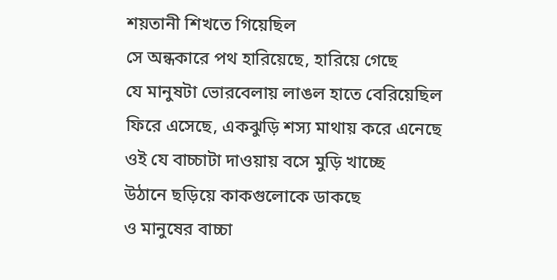শয়তানী শিখতে গিয়েছিল
সে অন্ধকারে পথ হারিয়েছে, হারিয়ে গেছে
যে মানুষটা ভোরবেলায় লাঙল হাতে বেরিয়েছিল
ফিরে এসেছে, একঝুড়ি শস্য মাথায় করে এনেছে
ওই যে বাচ্চাটা দাওয়ায় বসে মুড়ি খাচ্ছে
উঠানে ছড়িয়ে কাকগুলোকে ডাকছে
ও মানুষের বাচ্চা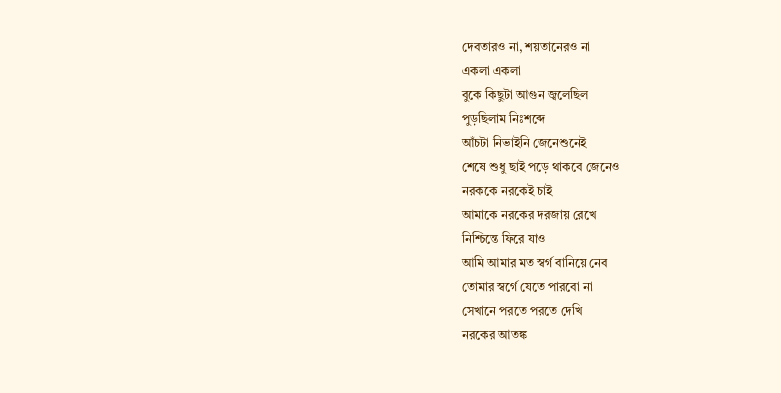দেবতারও না, শয়তানেরও না
একলা একলা
বুকে কিছুটা আগুন জ্বলেছিল
পুড়ছিলাম নিঃশব্দে
আঁচটা নিভাইনি জেনেশুনেই
শেষে শুধু ছাই পড়ে থাকবে জেনেও
নরককে নরকেই চাই
আমাকে নরকের দরজায় রেখে
নিশ্চিন্তে ফিরে যাও
আমি আমার মত স্বর্গ বানিয়ে নেব
তোমার স্বর্গে যেতে পারবো না
সেখানে পরতে পরতে দেখি
নরকের আতঙ্ক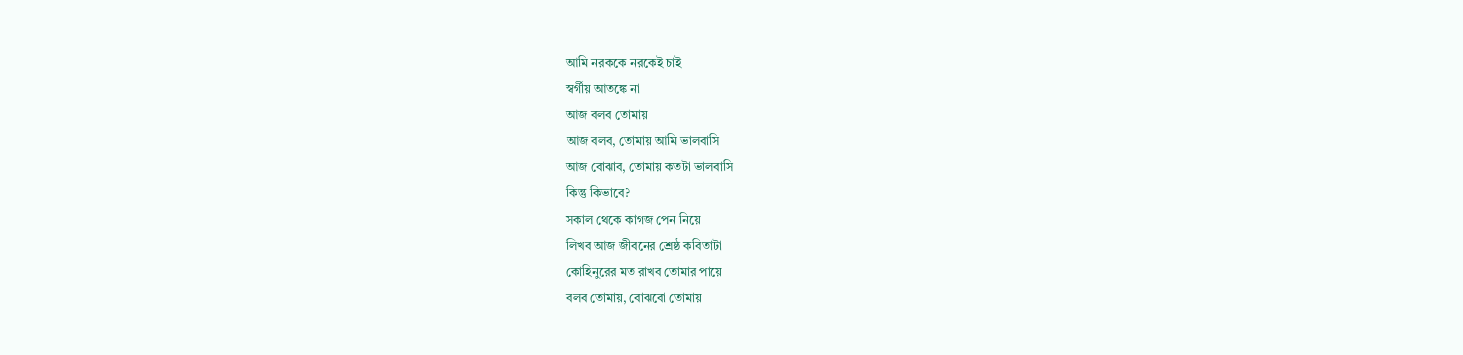আমি নরককে নরকেই চাই
স্বর্গীয় আতঙ্কে না
আজ বলব তোমায়
আজ বলব, তোমায় আমি ভালবাসি
আজ বোঝাব, তোমায় কতটা ভালবাসি
কিন্তু কিভাবে?
সকাল থেকে কাগজ পেন নিয়ে
লিখব আজ জীবনের শ্রেষ্ঠ কবিতাটা
কোহিনুরের মত রাখব তোমার পায়ে
বলব তোমায়, বোঝবো তোমায়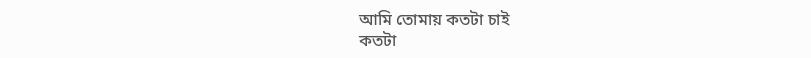আমি তোমায় কতটা চাই
কতটা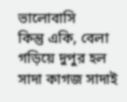ভালোবাসি
কিন্তু একি, বেলা গড়িয়ে দুপুর হল
সাদা কাগজ সাদাই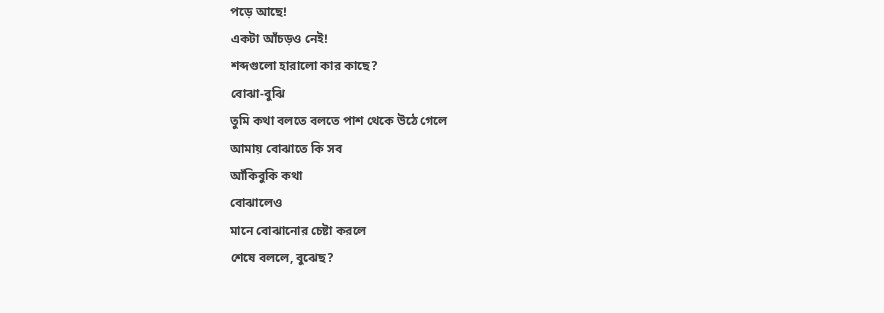পড়ে আছে!
একটা আঁচড়ও নেই!
শব্দগুলো হারালো কার কাছে?
বোঝা-বুঝি
তুমি কথা বলতে বলতে পাশ থেকে উঠে গেলে
আমায় বোঝাতে কি সব
আঁকিবুকি কথা
বোঝালেও
মানে বোঝানোর চেষ্টা করলে
শেষে বললে, বুঝেছ?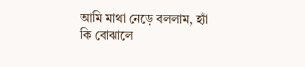আমি মাথা নেড়ে বললাম, হ্যাঁ
কি বোঝালে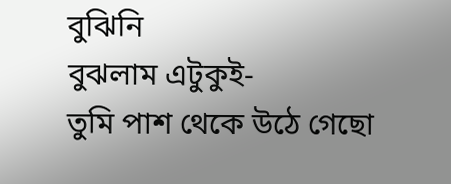বুঝিনি
বুঝলাম এটুকুই-
তুমি পাশ থেকে উঠে গেছো